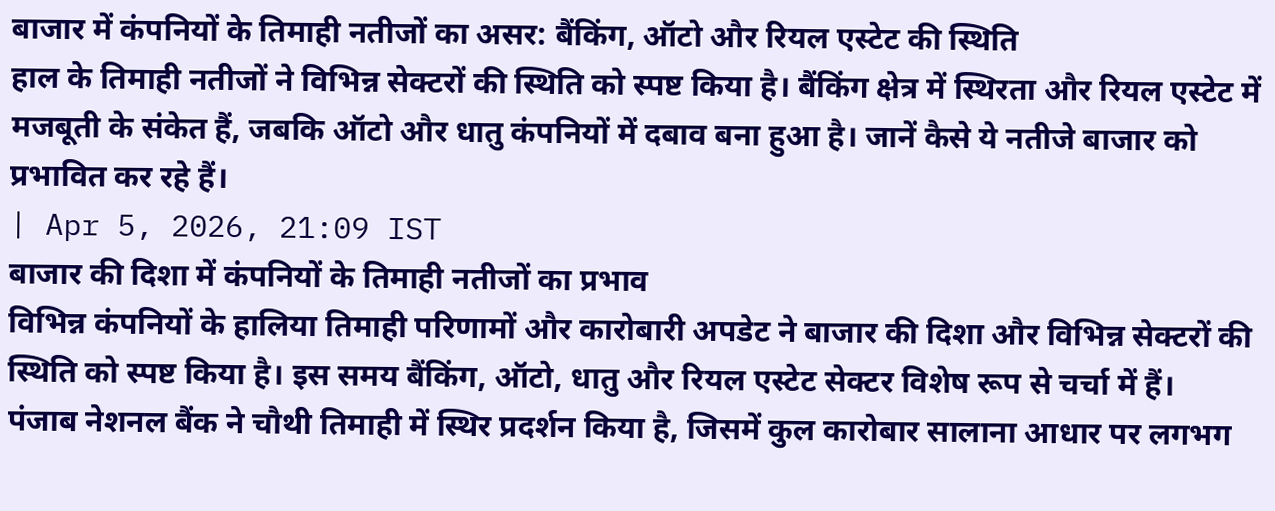बाजार में कंपनियों के तिमाही नतीजों का असर: बैंकिंग, ऑटो और रियल एस्टेट की स्थिति
हाल के तिमाही नतीजों ने विभिन्न सेक्टरों की स्थिति को स्पष्ट किया है। बैंकिंग क्षेत्र में स्थिरता और रियल एस्टेट में मजबूती के संकेत हैं, जबकि ऑटो और धातु कंपनियों में दबाव बना हुआ है। जानें कैसे ये नतीजे बाजार को प्रभावित कर रहे हैं।
| Apr 5, 2026, 21:09 IST
बाजार की दिशा में कंपनियों के तिमाही नतीजों का प्रभाव
विभिन्न कंपनियों के हालिया तिमाही परिणामों और कारोबारी अपडेट ने बाजार की दिशा और विभिन्न सेक्टरों की स्थिति को स्पष्ट किया है। इस समय बैंकिंग, ऑटो, धातु और रियल एस्टेट सेक्टर विशेष रूप से चर्चा में हैं।
पंजाब नेशनल बैंक ने चौथी तिमाही में स्थिर प्रदर्शन किया है, जिसमें कुल कारोबार सालाना आधार पर लगभग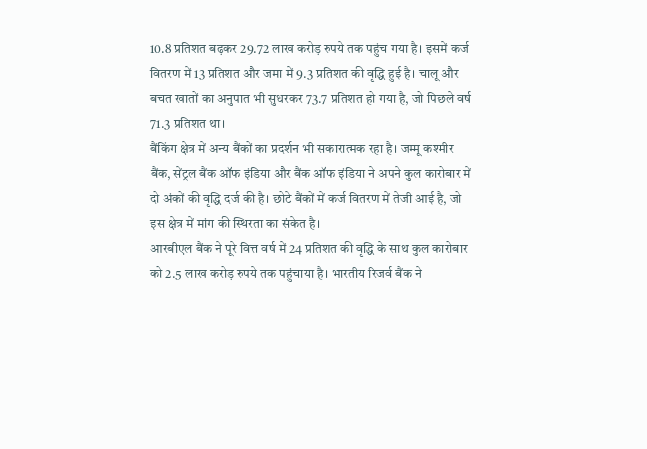10.8 प्रतिशत बढ़कर 29.72 लाख करोड़ रुपये तक पहुंच गया है। इसमें कर्ज वितरण में 13 प्रतिशत और जमा में 9.3 प्रतिशत की वृद्धि हुई है। चालू और बचत खातों का अनुपात भी सुधरकर 73.7 प्रतिशत हो गया है, जो पिछले वर्ष 71.3 प्रतिशत था।
बैंकिंग क्षेत्र में अन्य बैंकों का प्रदर्शन भी सकारात्मक रहा है। जम्मू कश्मीर बैंक, सेंट्रल बैंक ऑफ इंडिया और बैंक ऑफ इंडिया ने अपने कुल कारोबार में दो अंकों की वृद्धि दर्ज की है। छोटे बैंकों में कर्ज वितरण में तेजी आई है, जो इस क्षेत्र में मांग की स्थिरता का संकेत है।
आरबीएल बैंक ने पूरे वित्त वर्ष में 24 प्रतिशत की वृद्धि के साथ कुल कारोबार को 2.5 लाख करोड़ रुपये तक पहुंचाया है। भारतीय रिजर्व बैंक ने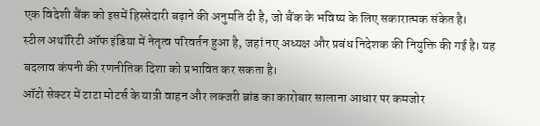एक विदेशी बैंक को इसमें हिस्सेदारी बढ़ाने की अनुमति दी है, जो बैंक के भविष्य के लिए सकारात्मक संकेत है।
स्टील अथॉरिटी ऑफ इंडिया में नेतृत्व परिवर्तन हुआ है, जहां नए अध्यक्ष और प्रबंध निदेशक की नियुक्ति की गई है। यह बदलाव कंपनी की रणनीतिक दिशा को प्रभावित कर सकता है।
ऑटो सेक्टर में टाटा मोटर्स के यात्री वाहन और लक्जरी ब्रांड का कारोबार सालाना आधार पर कमजोर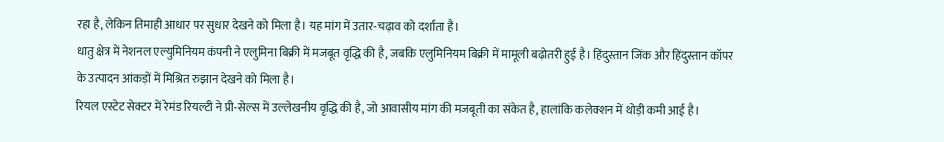रहा है, लेकिन तिमाही आधार पर सुधार देखने को मिला है। यह मांग में उतार-चढ़ाव को दर्शाता है।
धातु क्षेत्र में नेशनल एल्युमिनियम कंपनी ने एलुमिना बिक्री में मजबूत वृद्धि की है, जबकि एलुमिनियम बिक्री में मामूली बढ़ोतरी हुई है। हिंदुस्तान जिंक और हिंदुस्तान कॉपर के उत्पादन आंकड़ों में मिश्रित रुझान देखने को मिला है।
रियल एस्टेट सेक्टर में रेमंड रियल्टी ने प्री-सेल्स में उल्लेखनीय वृद्धि की है, जो आवासीय मांग की मजबूती का संकेत है, हालांकि कलेक्शन में थोड़ी कमी आई है।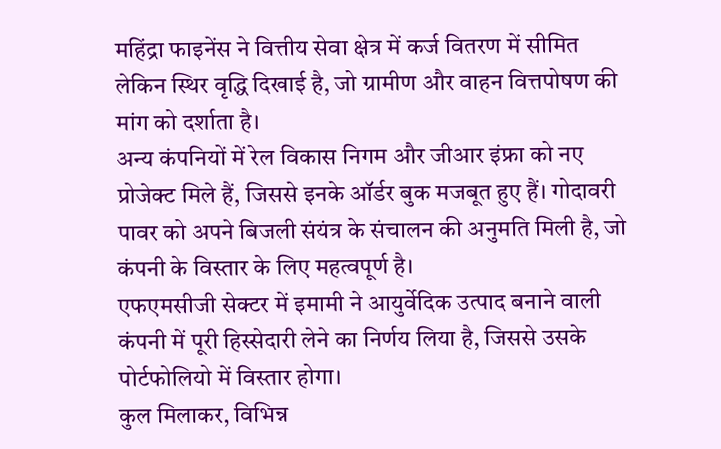महिंद्रा फाइनेंस ने वित्तीय सेवा क्षेत्र में कर्ज वितरण में सीमित लेकिन स्थिर वृद्धि दिखाई है, जो ग्रामीण और वाहन वित्तपोषण की मांग को दर्शाता है।
अन्य कंपनियों में रेल विकास निगम और जीआर इंफ्रा को नए प्रोजेक्ट मिले हैं, जिससे इनके ऑर्डर बुक मजबूत हुए हैं। गोदावरी पावर को अपने बिजली संयंत्र के संचालन की अनुमति मिली है, जो कंपनी के विस्तार के लिए महत्वपूर्ण है।
एफएमसीजी सेक्टर में इमामी ने आयुर्वेदिक उत्पाद बनाने वाली कंपनी में पूरी हिस्सेदारी लेने का निर्णय लिया है, जिससे उसके पोर्टफोलियो में विस्तार होगा।
कुल मिलाकर, विभिन्न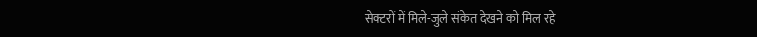सेक्टरों में मिले-जुले संकेत देखने को मिल रहे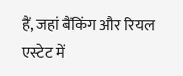हैं, जहां बैंकिंग और रियल एस्टेट में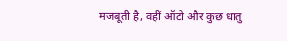मजबूती है, वहीं ऑटो और कुछ धातु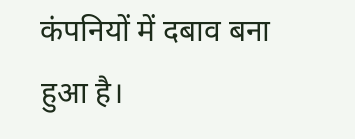कंपनियों में दबाव बना हुआ है।